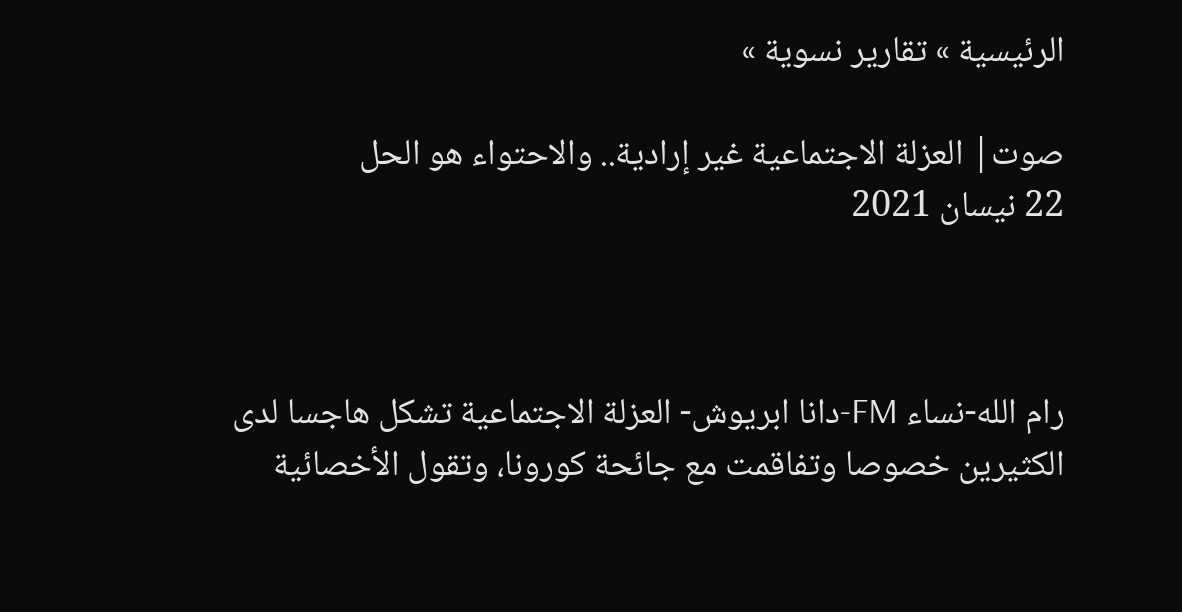الرئيسية » تقارير نسوية »

صوت| العزلة الاجتماعية غير إرادية.. والاحتواء هو الحل
22 نيسان 2021



رام الله-نساء FM-دانا ابريوش- العزلة الاجتماعية تشكل هاجسا لدى الكثيرين خصوصا وتفاقمت مع جائحة كورونا، وتقول الأخصائية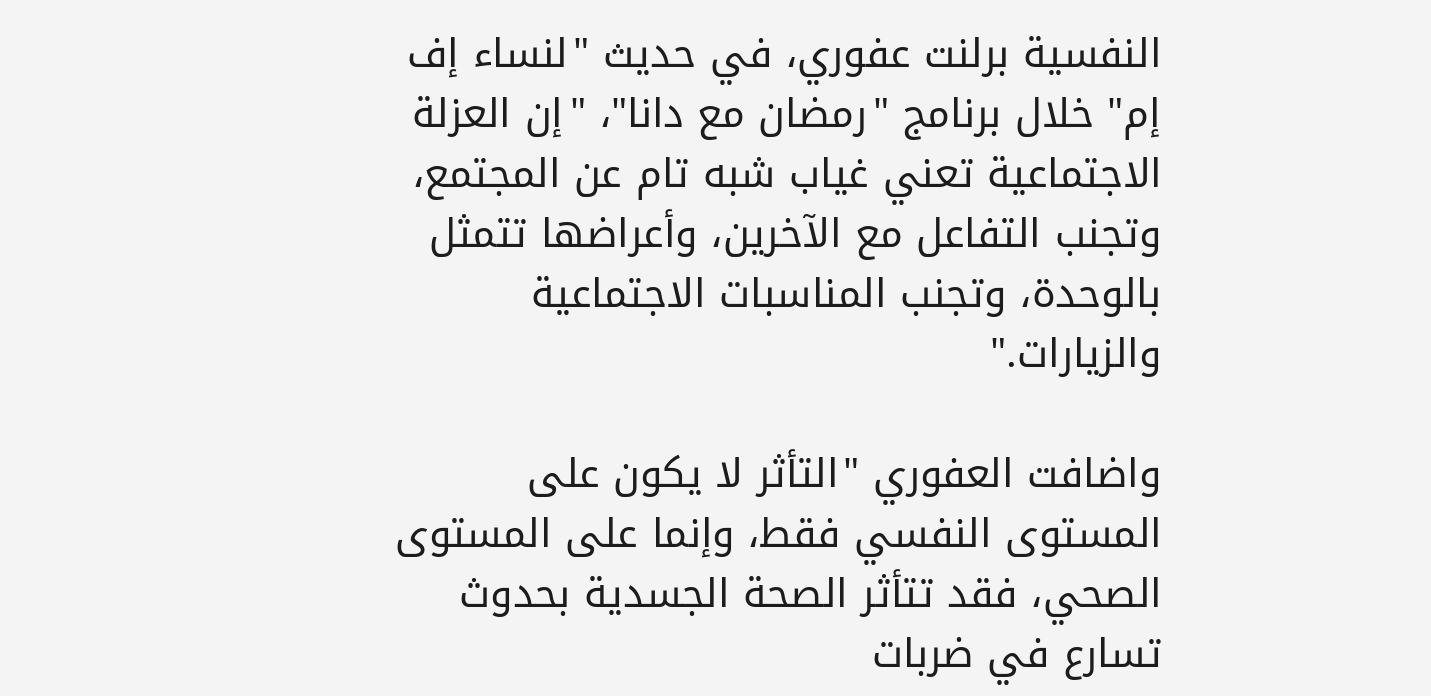النفسية برلنت عفوري، في حديث "لنساء إف إم" خلال برنامج "رمضان مع دانا"، "إن العزلة الاجتماعية تعني غياب شبه تام عن المجتمع، وتجنب التفاعل مع الآخرين، وأعراضها تتمثل بالوحدة، وتجنب المناسبات الاجتماعية والزيارات."

واضافت العفوري "التأثر لا يكون على المستوى النفسي فقط، وإنما على المستوى الصحي، فقد تتأثر الصحة الجسدية بحدوث تسارع في ضربات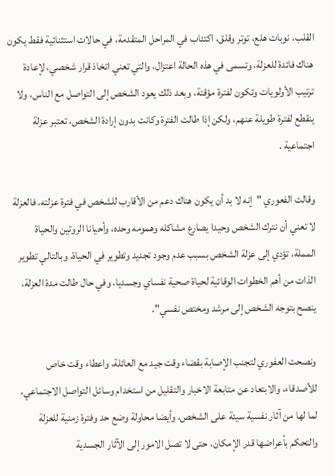القلب، نوبات هلع، توتر وقلق، اكتئاب في المراحل المتقدمة، في حالات استثنائية فقط يكون هناك فائدة للعزلة، وتسمى في هذه الحالة اعتزال، والتي تعني اتخاذ قرار شخصي، لإعادة ترتيب الأولويات وتكون لفترة مؤقتة، وبعد ذلك يعود الشخص إلى التواصل مع الناس، ولا ينقطع لفترة طويلة عنهم، ولكن إذا طالت الفترة وكانت بدون إرادة الشخص، تعتبر عزلة اجتماعية .

وقالت الفعوري "إنه لا بد أن يكون هناك دعم من الأقارب للشخص في فترة عزلته، فالعزلة لا تعني أن نترك الشخص وحيدا يصارع مشاكله وهمومه وحده، وأحيانا الروتين والحياة المملة، تؤدي إلى عزلة الشخص بسبب عدم وجود تجديد وتطوير في الحياة، وبالتالي تطوير الذات من أهم الخطوات الوقائية لحياة صحية نفساي وجسديا، وفي حال طالت مدة العزلة، ينصح بتوجه الشخص إلى مرشد ومختص نفسي".

ونصحت العفوري لتجنب الإصابة بقضاء وقت جيد مع العائلة، واعطاء وقت خاص للأصدقاء، والابتعاد عن متابعة الاخبار والتقليل من استخدام وسائل التواصل الاجتماعي، لما لها من آثار نفسية سيئة على الشخص، وأيضا محاولة وضع حد وفترة زمنية للعزلة والتحكم بأعراضها قدر الإمكان، حتى لا تصل الامور إلى الآثار الجسدية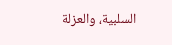السلبية، والعزلة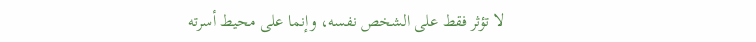لا تؤثر فقط على الشخص نفسه، وإنما على محيط أسرته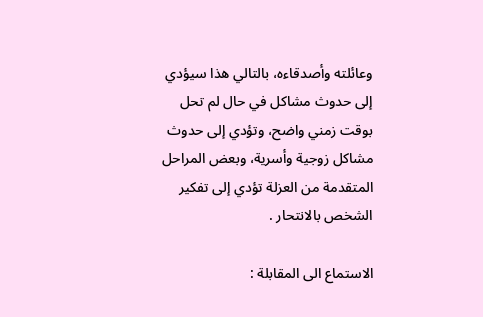وعائلته وأصدقاءه، بالتالي هذا سيؤدي إلى حدوث مشاكل في حال لم تحل بوقت زمني واضح، وتؤدي إلى حدوث مشاكل زوجية وأسرية، وبعض المراحل المتقدمة من العزلة تؤدي إلى تفكير الشخص بالانتحار .

الاستماع الى المقابلة :